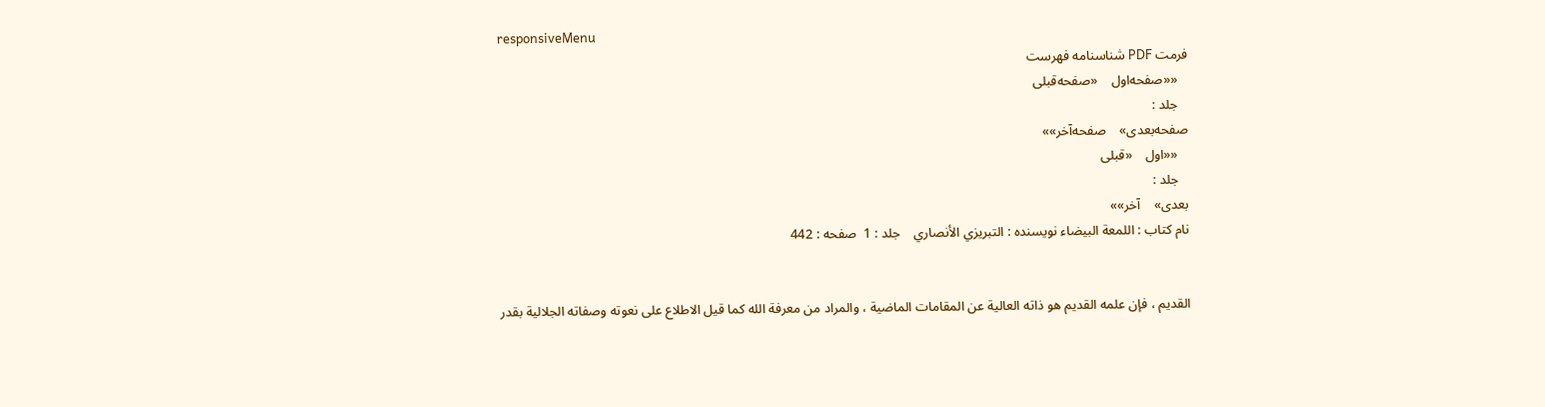responsiveMenu
فرمت PDF شناسنامه فهرست
   ««صفحه‌اول    «صفحه‌قبلی
   جلد :
صفحه‌بعدی»    صفحه‌آخر»»
   ««اول    «قبلی
   جلد :
بعدی»    آخر»»
نام کتاب : اللمعة البيضاء نویسنده : التبريزي الأنصاري    جلد : 1  صفحه : 442


القديم ، فإن علمه القديم هو ذاته العالية عن المقامات الماضية ، والمراد من معرفة الله كما قيل الاطلاع على نعوته وصفاته الجلالية بقدر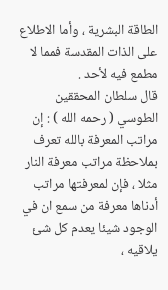الطاقة البشرية ، وأما الاطلاع على الذات المقدسة فمما لا مطمع فيه لأحد .
قال سلطان المحققين الطوسي ( رحمه الله ) : إن مراتب المعرفة بالله تعرف بملاحظة مراتب معرفة النار مثلا ، فإن لمعرفتها مراتب أدناها معرفة من سمع ان في الوجود شيئا يعدم كل شئ يلاقيه ،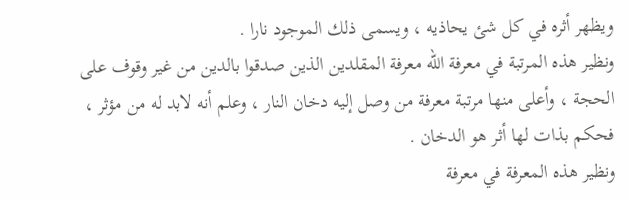ويظهر أثره في كل شئ يحاذيه ، ويسمى ذلك الموجود نارا .
ونظير هذه المرتبة في معرفة الله معرفة المقلدين الذين صدقوا بالدين من غير وقوف على الحجة ، وأعلى منها مرتبة معرفة من وصل إليه دخان النار ، وعلم أنه لابد له من مؤثر ، فحكم بذات لها أثر هو الدخان .
ونظير هذه المعرفة في معرفة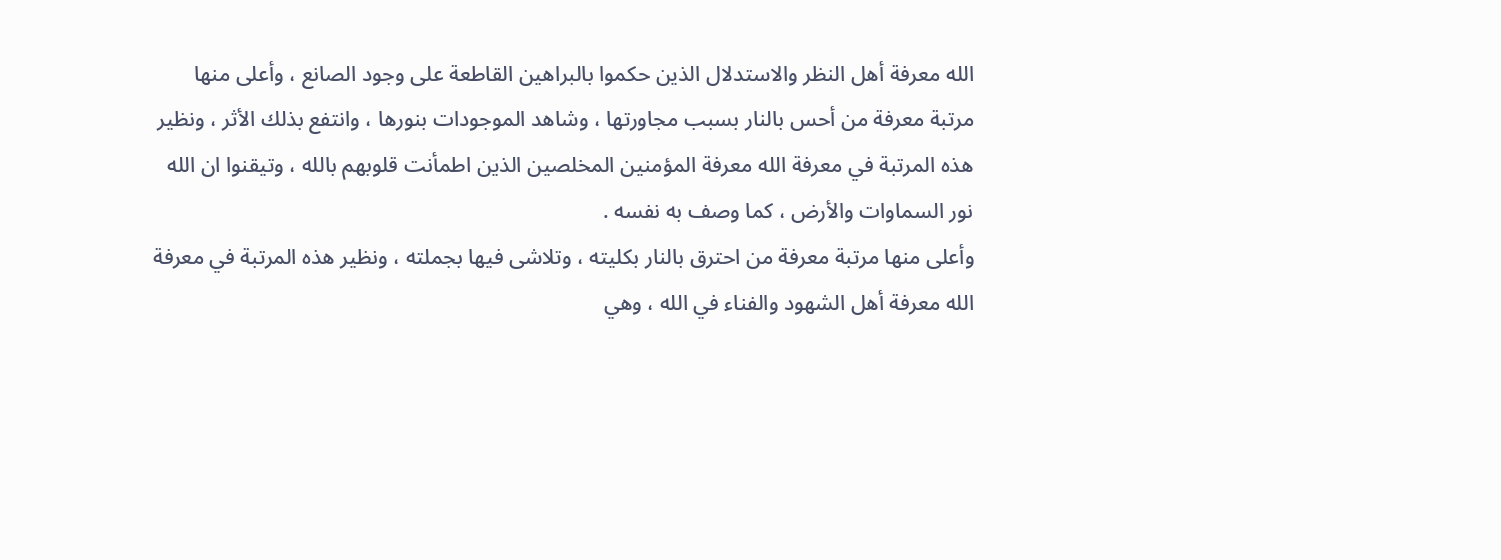الله معرفة أهل النظر والاستدلال الذين حكموا بالبراهين القاطعة على وجود الصانع ، وأعلى منها مرتبة معرفة من أحس بالنار بسبب مجاورتها ، وشاهد الموجودات بنورها ، وانتفع بذلك الأثر ، ونظير هذه المرتبة في معرفة الله معرفة المؤمنين المخلصين الذين اطمأنت قلوبهم بالله ، وتيقنوا ان الله نور السماوات والأرض ، كما وصف به نفسه .
وأعلى منها مرتبة معرفة من احترق بالنار بكليته ، وتلاشى فيها بجملته ، ونظير هذه المرتبة في معرفة الله معرفة أهل الشهود والفناء في الله ، وهي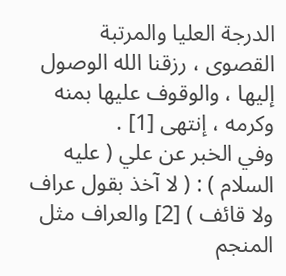الدرجة العليا والمرتبة القصوى ، رزقنا الله الوصول إليها ، والوقوف عليها بمنه وكرمه ، إنتهى [1] .
وفي الخبر عن علي ( عليه السلام ) : ( لا آخذ بقول عراف ولا قائف ) [2] والعراف مثل المنجم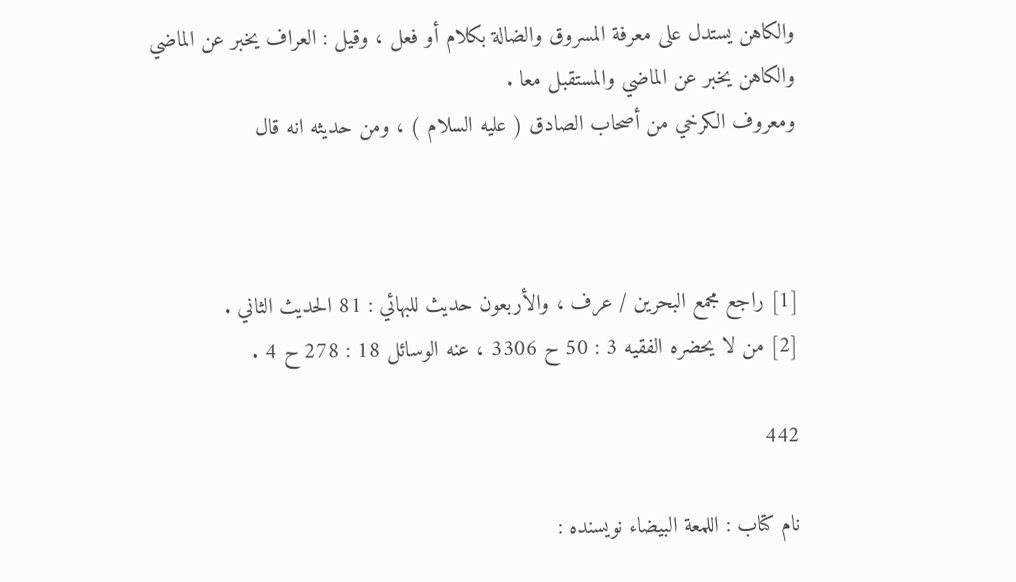والكاهن يستدل على معرفة المسروق والضالة بكلام أو فعل ، وقيل : العراف يخبر عن الماضي والكاهن يخبر عن الماضي والمستقبل معا .
ومعروف الكرخي من أصحاب الصادق ( عليه السلام ) ، ومن حديثه انه قال



[1] راجع مجمع البحرين / عرف ، والأربعون حديث للبهائي : 81 الحديث الثاني .
[2] من لا يحضره الفقيه 3 : 50 ح 3306 ، عنه الوسائل 18 : 278 ح 4 .

442

نام کتاب : اللمعة البيضاء نویسنده :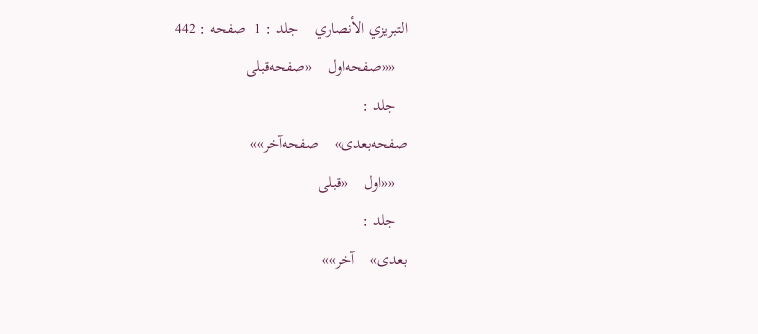التبريزي الأنصاري    جلد : 1  صفحه : 442
   ««صفحه‌اول    «صفحه‌قبلی
   جلد :
صفحه‌بعدی»    صفحه‌آخر»»
   ««اول    «قبلی
   جلد :
بعدی»    آخر»»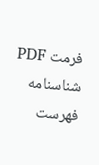فرمت PDF شناسنامه فهرست